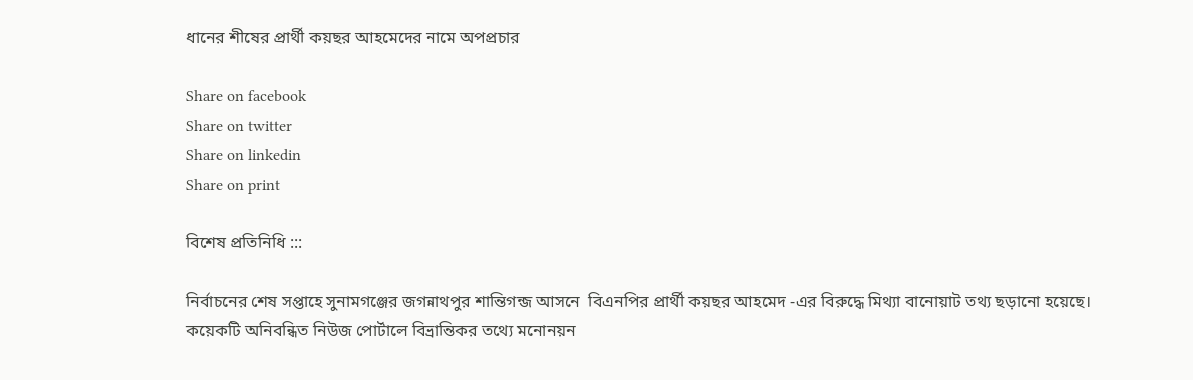ধানের শীষের প্রার্থী কয়ছর আহমেদের নামে অপপ্রচার

Share on facebook
Share on twitter
Share on linkedin
Share on print

বিশেষ প্রতিনিধি :::

নির্বাচনের শেষ সপ্তাহে সুনামগঞ্জের জগন্নাথপুর শান্তিগন্জ আসনে  বিএনপির প্রার্থী কয়ছর আহমেদ -এর বিরুদ্ধে মিথ্যা বানোয়াট তথ্য ছড়ানো হয়েছে। কয়েকটি অনিবন্ধিত নিউজ পোর্টালে বিভ্রান্তিকর তথ্যে মনোনয়ন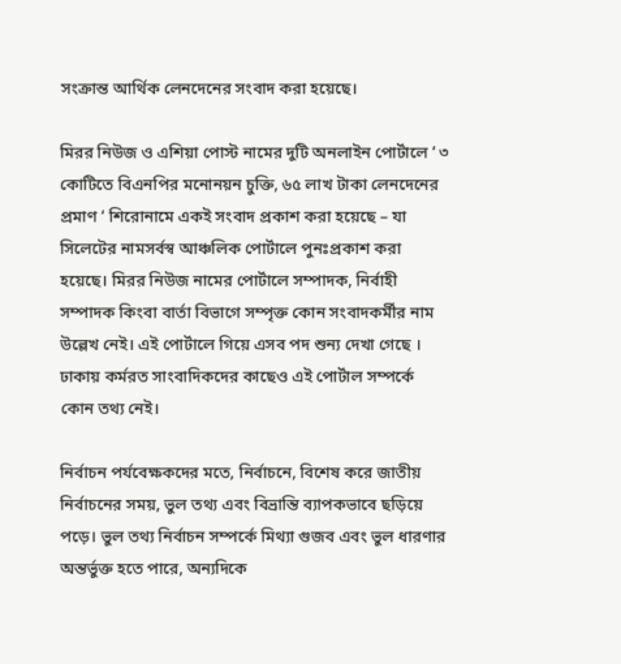সংক্রান্ত আর্থিক লেনদেনের সংবাদ করা হয়েছে।

মিরর নিউজ ও এশিয়া পোস্ট নামের দুটি অনলাইন পোর্টালে ‘ ৩ কোটিতে বিএনপির মনোনয়ন চুক্তি, ৬৫ লাখ টাকা লেনদেনের প্রমাণ ‘ শিরোনামে একই সংবাদ প্রকাশ করা হয়েছে – যা সিলেটের নামসর্বস্ব আঞ্চলিক পোর্টালে পুনঃপ্রকাশ করা হয়েছে। মিরর নিউজ নামের পোর্টালে সম্পাদক, নির্বাহী সম্পাদক কিংবা বার্তা বিভাগে সম্পৃক্ত কোন সংবাদকর্মীর নাম উল্লেখ নেই। এই পোর্টালে গিয়ে এসব পদ শুন্য দেখা গেছে । ঢাকায় কর্মরত সাংবাদিকদের কাছেও এই পোর্টাল সম্পর্কে কোন তথ্য নেই।

নির্বাচন পর্যবেক্ষকদের মতে, নির্বাচনে, বিশেষ করে জাতীয়  নির্বাচনের সময়, ভুল তথ্য এবং বিভ্রান্তি ব্যাপকভাবে ছড়িয়ে পড়ে। ভুল তথ্য নির্বাচন সম্পর্কে মিথ্যা গুজব এবং ভুল ধারণার অন্তর্ভুক্ত হতে পারে, অন্যদিকে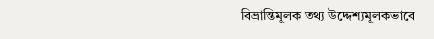বিভ্রান্তিমূলক তথ্য উদ্দেশ্যমূলকভাবে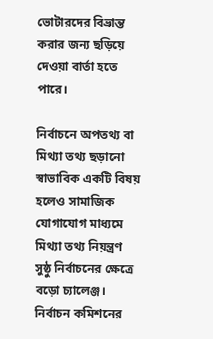ভোটারদের বিভ্রান্ত করার জন্য ছড়িয়ে দেওয়া বার্তা হতে পারে।

নির্বাচনে অপতথ্য বা মিথ্যা তথ্য ছড়ানো স্বাভাবিক একটি বিষয় হলেও সামাজিক যোগাযোগ মাধ্যমে মিথ্যা তথ্য নিয়ন্ত্রণ  সুষ্ঠু নির্বাচনের ক্ষেত্রে বড়ো চ্যালেঞ্জ। নির্বাচন কমিশনের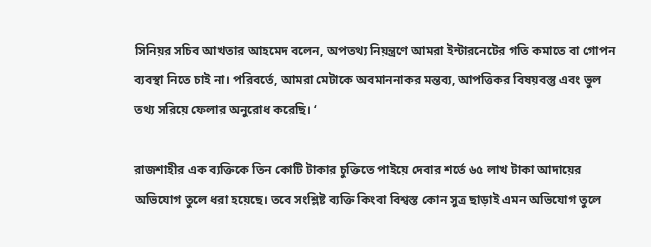সিনিয়র সচিব আখতার আহমেদ বলেন, অপতথ্য নিয়ন্ত্রণে আমরা ইন্টারনেটের গতি কমাতে বা গোপন ব্যবস্থা নিতে চাই না। পরিবর্তে, আমরা মেটাকে অবমাননাকর মন্তব্য, আপত্তিকর বিষয়বস্তু এবং ভুল তথ্য সরিয়ে ফেলার অনুরোধ করেছি। ‘

রাজশাহীর এক ব্যক্তিকে তিন কোটি টাকার চুক্তিতে পাইয়ে দেবার শর্তে ৬৫ লাখ টাকা আদায়ের অভিযোগ তুলে ধরা হয়েছে। তবে সংশ্লিষ্ট ব্যক্তি কিংবা বিশ্বস্ত কোন সুত্র ছাড়াই এমন অভিযোগ তুলে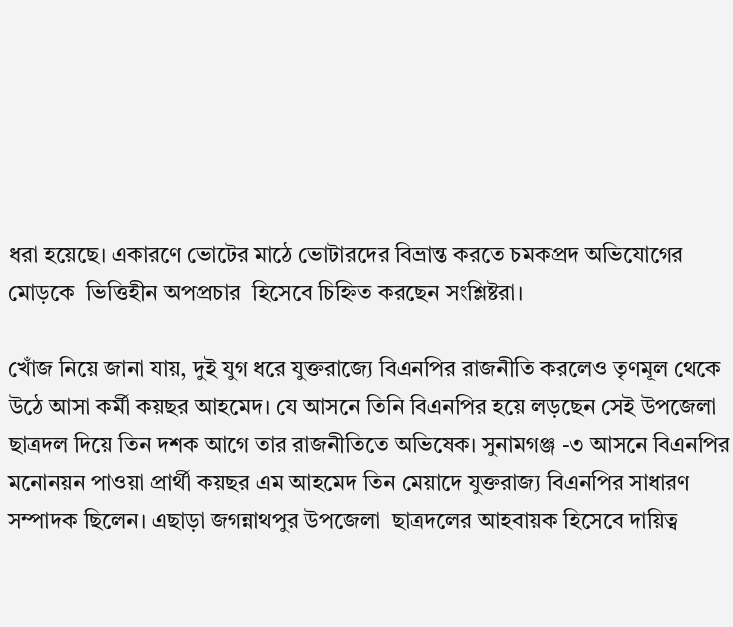ধরা হয়েছে। একারণে ভোটের মাঠে ভোটারদের বিভ্রান্ত করতে চমকপ্রদ অভিযোগের মোড়কে  ভিত্তিহীন অপপ্রচার  হিসেবে চিহ্নিত করছেন সংশ্লিষ্টরা।

খোঁজ নিয়ে জানা যায়, দুই যুগ ধরে যুক্তরাজ্যে বিএনপির রাজনীতি করলেও তৃণমূল থেকে উঠে আসা কর্মী কয়ছর আহমেদ। যে আসনে তিনি বিএনপির হয়ে লড়ছেন সেই উপজেলা ছাত্রদল দিয়ে তিন দশক আগে তার রাজনীতিতে অভিষেক। সুনামগঞ্জ -৩ আসনে বিএনপির মনোনয়ন পাওয়া প্রার্থী কয়ছর এম আহমেদ তিন মেয়াদে যুক্তরাজ্য বিএনপির সাধারণ সম্পাদক ছিলেন। এছাড়া জগন্নাথপুর উপজেলা  ছাত্রদলের আহবায়ক হিসেবে দায়িত্ব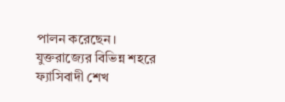পালন করেছেন। যুক্তরাজ্যের বিভিন্ন শহরে ফ্যাসিবাদী শেখ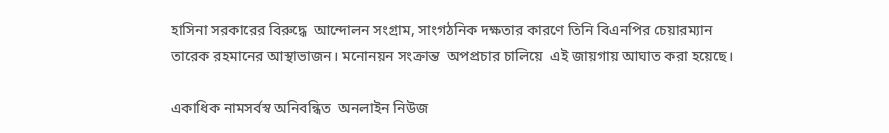হাসিনা সরকারের বিরুদ্ধে  আন্দোলন সংগ্রাম, সাংগঠনিক দক্ষতার কারণে তিনি বিএনপির চেয়ারম্যান তারেক রহমানের আস্থাভাজন। মনোনয়ন সংক্রান্ত  অপপ্রচার চালিয়ে  এই জায়গায় আঘাত করা হয়েছে।

একাধিক নামসর্বস্ব অনিবন্ধিত  অনলাইন নিউজ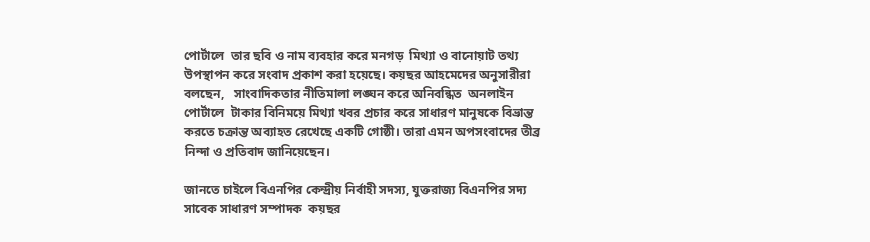পোর্টালে  তার ছবি ও নাম ব্যবহার করে মনগড়  মিথ্যা ও বানোয়াট তথ্য উপস্থাপন করে সংবাদ প্রকাশ করা হয়েছে। কয়ছর আহমেদের অনুসারীরা বলছেন,   সাংবাদিকতার নীতিমালা লঙ্ঘন করে অনিবন্ধিত  অনলাইন পোর্টালে  টাকার বিনিময়ে মিথ্যা খবর প্রচার করে সাধারণ মানুষকে বিভ্রান্ত করতে চক্রান্ত অব্যাহত রেখেছে একটি গোষ্ঠী। তারা এমন অপসংবাদের তীব্র নিন্দা ও প্রতিবাদ জানিয়েছেন।

জানতে চাইলে বিএনপির কেন্দ্রীয় নির্বাহী সদস্য, যুক্তরাজ্য বিএনপির সদ্য  সাবেক সাধারণ সম্পাদক  কয়ছর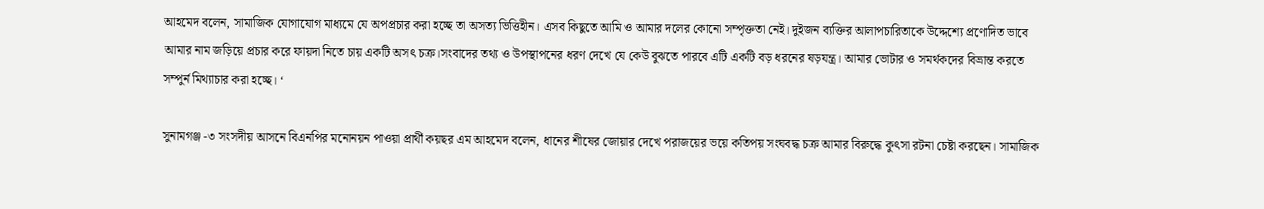আহমেদ বলেন, সামাজিক যোগাযোগ মাধ্যমে যে অপপ্রচার করা হচ্ছে তা অসত্য ভিত্তিহীন। এসব কিছুতে আমি ও আমার দলের কোনো সম্পৃক্ততা নেই। দুইজন ব্যক্তির আলাপচারিতাকে উদ্দেশ্যে প্রণোদিত ভাবে আমার নাম জড়িয়ে প্রচার করে ফায়দা নিতে চায় একটি অসৎ চক্র।সংবাদের তথ্য ও উপস্থাপনের ধরণ দেখে যে কেউ বুঝতে পারবে এটি একটি বড় ধরনের ষড়যন্ত্র। আমার ভোটার ও সমর্থকদের বিভ্রান্ত করতে সম্পুর্ন মিথ্যাচার করা হচ্ছে। ‘

সুনামগঞ্জ -৩ সংসদীয় আসনে বিএনপির মনোনয়ন পাওয়া প্রার্থী কয়ছর এম আহমেদ বলেন, ধানের শীষের জোয়ার দেখে পরাজয়ের ভয়ে কতিপয় সংঘবদ্ধ চক্র আমার বিরুদ্ধে কুৎসা রটনা চেষ্টা করছেন। সামাজিক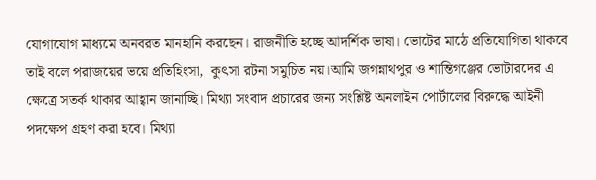যোগাযোগ মাধ্যমে অনবরত মানহানি করছেন। রাজনীতি হচ্ছে আদর্শিক ভাষা। ভোটের মাঠে প্রতিযোগিতা থাকবে তাই বলে পরাজয়ের ভয়ে প্রতিহিংসা,  কুৎসা রটনা সমুচিত নয়।আমি জগন্নাথপুর ও শান্তিগঞ্জের ভোটারদের এ ক্ষেত্রে সতর্ক থাকার আহ্বান জানাচ্ছি। মিথ্যা সংবাদ প্রচারের জন্য সংশ্লিষ্ট অনলাইন পোর্টালের বিরুদ্ধে আইনী পদক্ষেপ গ্রহণ করা হবে। মিথ্যা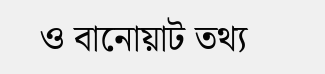ও বানোয়াট তথ্য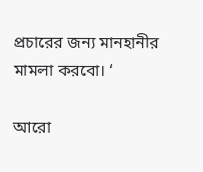প্রচারের জন্য মানহানীর মামলা করবো। ‘

আরো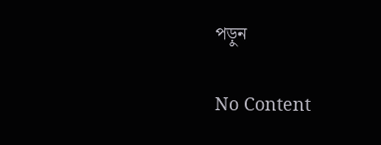পড়ুন

No Content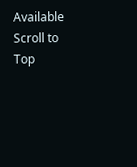Available
Scroll to Top